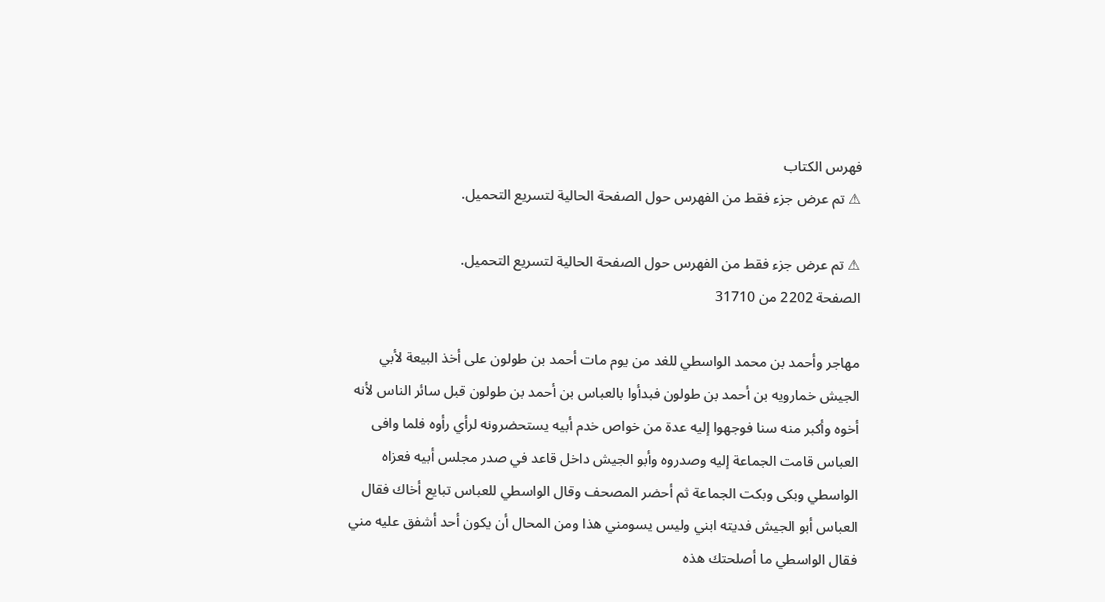فهرس الكتاب
⚠ تم عرض جزء فقط من الفهرس حول الصفحة الحالية لتسريع التحميل.

⚠ تم عرض جزء فقط من الفهرس حول الصفحة الحالية لتسريع التحميل.
الصفحة 2202 من 31710

مهاجر وأحمد بن محمد الواسطي للغد من يوم مات أحمد بن طولون على أخذ البيعة لأبي الجيش خمارويه بن أحمد بن طولون فبدأوا بالعباس بن أحمد بن طولون قبل سائر الناس لأنه أخوه وأكبر منه سنا فوجهوا إليه عدة من خواص خدم أبيه يستحضرونه لرأي رأوه فلما وافى العباس قامت الجماعة إليه وصدروه وأبو الجيش داخل قاعد في صدر مجلس أبيه فعزاه الواسطي وبكى وبكت الجماعة ثم أحضر المصحف وقال الواسطي للعباس تبايع أخاك فقال العباس أبو الجيش فديته ابني وليس يسومني هذا ومن المحال أن يكون أحد أشفق عليه مني فقال الواسطي ما أصلحتك هذه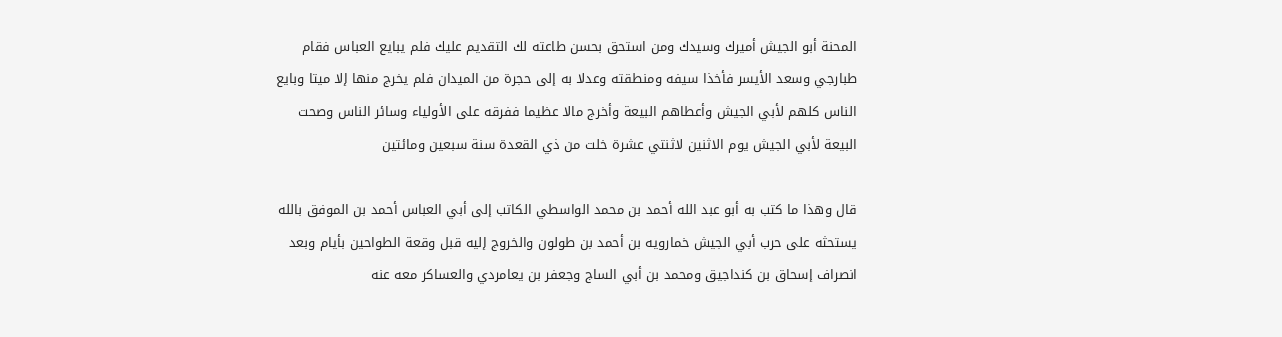المحنة أبو الجيش أميرك وسيدك ومن استحق بحسن طاعته لك التقديم عليك فلم يبايع العباس فقام طبارجي وسعد الأيسر فأخذا سيفه ومنطقته وعدلا به إلى حجرة من الميدان فلم يخرج منها إلا ميتا وبايع الناس كلهم لأبي الجيش وأعطاهم البيعة وأخرج مالا عظيما ففرقه على الأولياء وسائر الناس وصحت البيعة لأبي الجيش يوم الاثنين لاثنتي عشرة خلت من ذي القعدة سنة سبعين ومائتين

قال وهذا ما كتب به أبو عبد الله أحمد بن محمد الواسطي الكاتب إلى أبي العباس أحمد بن الموفق بالله يستحثه على حرب أبي الجيش خمارويه بن أحمد بن طولون والخروج إليه قبل وقعة الطواحين بأيام وبعد انصراف إسحاق بن كنداجيق ومحمد بن أبي الساج وجعفر بن يعامردي والعساكر معه عنه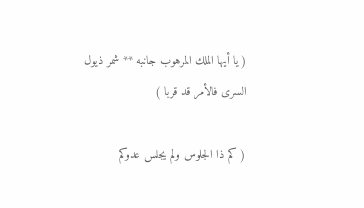( يا أيها الملك المرهوب جانبه ** شمر ذيول السرى فالأمر قد قربا )

( كم ذا الجلوس ولم يجلس عدوكم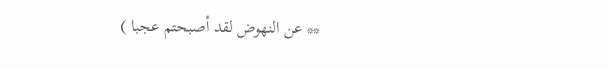** عن النهوض لقد أصبحتم عجبا )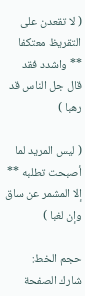( لا تقعدن على التقريظ معتكفا ** واشدد فقد قال جل الناس قد رهبا )

( ليس المريد لما أصبحت تطلبه ** إلا المشمر عن ساق وإن لغبا )

حجم الخط:
شارك الصفحة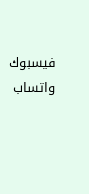فيسبوك واتساب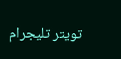تويتر تليجرام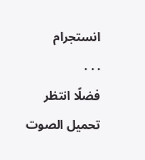انستجرام
. . .
فضلًا انتظر تحميل الصوت